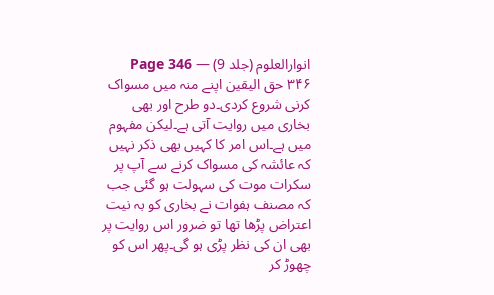انوارالعلوم (جلد 9) — Page 346
۳۴۶ حق الیقین اپنے منہ میں مسواک کرنی شروع کردی۔دو طرح اور بھی بخاری میں روایت آتی ہے۔لیکن مفہوم میں ہے۔اس امر کا کہیں بھی ذکر نہیں کہ عائشہ کی مسواک کرنے سے آپ پر سکرات موت کی سہولت ہو گئی جب کہ مصنف ہفوات نے بخاری کو بہ نیت اعتراض پڑھا تھا تو ضرور اس روایت پر بھی ان کی نظر پڑی ہو گی۔پھر اس کو چھوڑ کر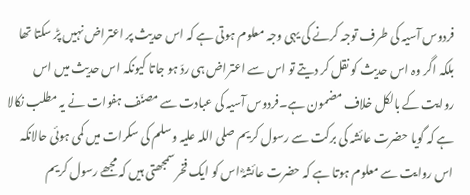فردوس آسیہ کی طرف توجہ کرنے کی یہی وجہ معلوم ہوتی ہے کہ اس حدیث پر اعتراض نہیں پڑ سکتا تھا بلکہ اگر وہ اس حدیث کو نقل کر دیتے تو اس سے اعتراض ہی ردّ ہو جاتا کیونکہ اس حدیث میں اس روایت کے بالکل خلاف مضمون ہے۔فردوس آسیہ کی عبادت سے مصنّف ہفوات نے یہ مطلب نکالا ہے کہ گویا حضرت عائشہ کی برکت سے رسول کریم صلی اللہ علیہ وسلم کی سکرات میں کمی ہوئی حالانکہ اس روایت سے معلوم ہوتا ہے کہ حضرت عائشہؓ اس کو ایک فخر سمجھتی ہیں کہ مجھے رسول کریم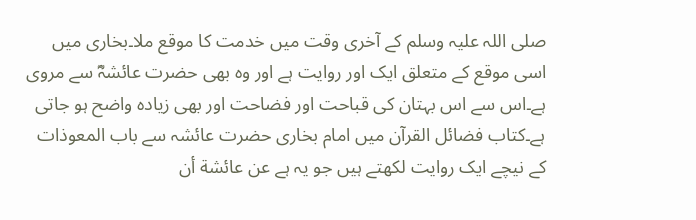صلی اللہ علیہ وسلم کے آخری وقت میں خدمت کا موقع ملا۔بخاری میں اسی موقع کے متعلق ایک اور روایت ہے اور وہ بھی حضرت عائشہؓ سے مروی ہے۔اس سے اس بہتان کی قباحت اور فضاحت اور بھی زیادہ واضح ہو جاتی ہے۔کتاب فضائل القرآن میں امام بخاری حضرت عائشہ سے باب المعوذات کے نیچے ایک روایت لکھتے ہیں جو یہ ہے عن عائشة أن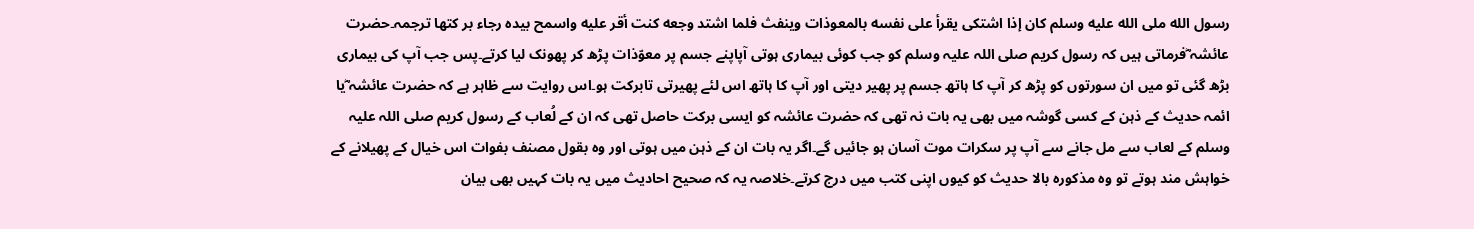رسول الله ملى الله عليه وسلم كان إذا اشتكى يقرأ على نفسه بالمعوذات وينفث فلما اشتد وجعه كنت أقر عليه واسمح بیدہ رجاء بر کتها ترجمہ۔حضرت عائشہ ؓفرماتی ہیں کہ رسول کریم صلی اللہ علیہ وسلم کو جب کوئی بیماری ہوتی آپاپنے جسم پر معوّذات پڑھ کر پھونک لیا کرتے۔پس جب آپ کی بیماری بڑھ گئی تو میں ان سورتوں کو پڑھ کر آپ کا ہاتھ جسم پر پھیر دیتی اور آپ کا ہاتھ اس لئے پھیرتی تابرکت ہو۔اس روایت سے ظاہر ہے کہ حضرت عائشہ ؓیا ائمہ حدیث کے ذہن کے کسی گوشہ میں بھی یہ بات نہ تھی کہ حضرت عائشہ کو ایسی برکت حاصل تھی کہ ان کے لُعاب کے رسول کریم صلی اللہ علیہ وسلم کے لعاب سے مل جانے سے آپ پر سکرات موت آسان ہو جائیں گے۔اگر یہ بات ان کے ذہن میں ہوتی اور وہ بقول مصنف بفوات اس خیال کے پھیلانے کے خواہش مند ہوتے تو وہ مذکورہ بالا حدیث کو کیوں اپنی کتب میں درج کرتے۔خلاصہ یہ کہ صحیح احادیث میں یہ بات کہیں بھی بیان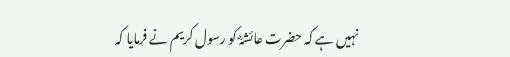نہیں ہے کہ حضرت عائشہؓ کو رسول کریم نے فرمایا کہ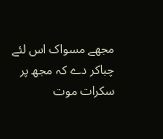مجھے مسواک اس لئے چباکر دے کہ مجھ پر سکرات موت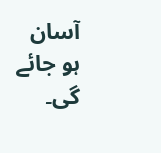آسان ہو جائے گی۔